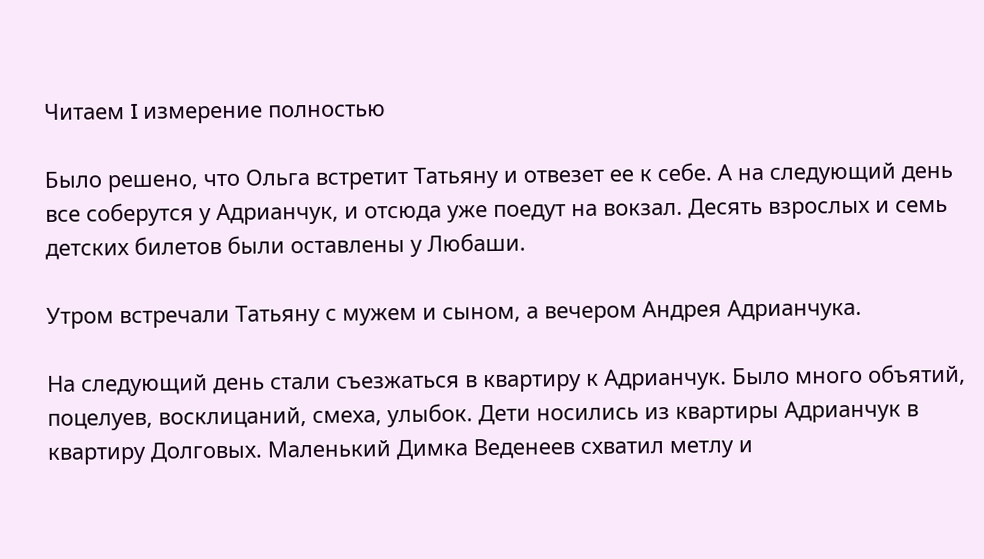Читаем I измерение полностью

Было решено, что Ольга встретит Татьяну и отвезет ее к себе. А на следующий день все соберутся у Адрианчук, и отсюда уже поедут на вокзал. Десять взрослых и семь детских билетов были оставлены у Любаши.

Утром встречали Татьяну с мужем и сыном, а вечером Андрея Адрианчука.

На следующий день стали съезжаться в квартиру к Адрианчук. Было много объятий, поцелуев, восклицаний, смеха, улыбок. Дети носились из квартиры Адрианчук в квартиру Долговых. Маленький Димка Веденеев схватил метлу и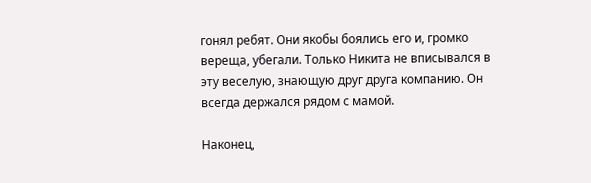гонял ребят. Они якобы боялись его и, громко вереща, убегали. Только Никита не вписывался в эту веселую, знающую друг друга компанию. Он всегда держался рядом с мамой.

Наконец,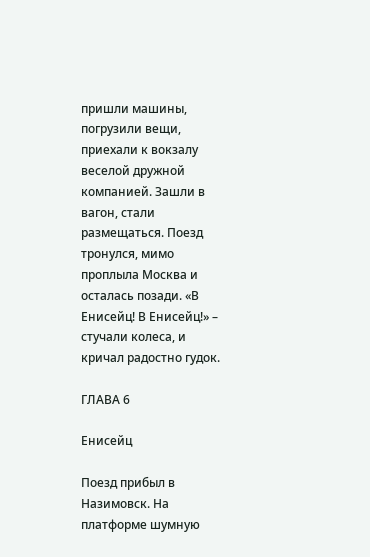пришли машины, погрузили вещи, приехали к вокзалу веселой дружной компанией. Зашли в вагон, стали размещаться. Поезд тронулся, мимо проплыла Москва и осталась позади. «В Енисейц! В Енисейц!» – стучали колеса, и кричал радостно гудок.

ГЛАВА 6

Енисейц

Поезд прибыл в Назимовск. На платформе шумную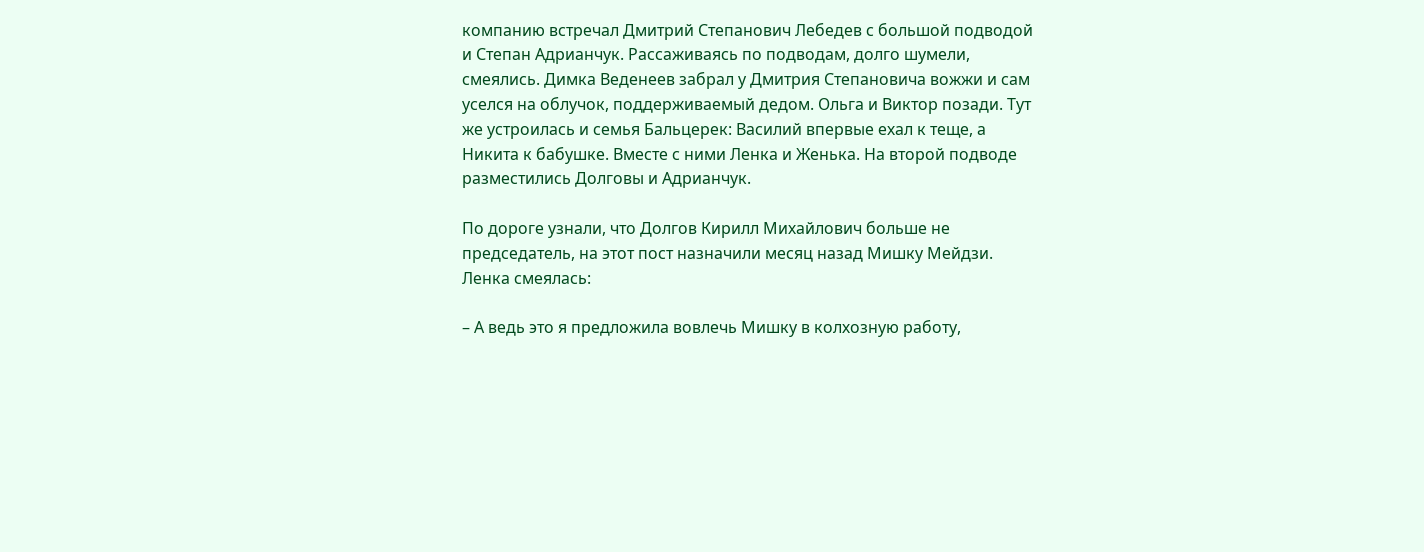компанию встречал Дмитрий Степанович Лебедев с большой подводой и Степан Адрианчук. Рассаживаясь по подводам, долго шумели, смеялись. Димка Веденеев забрал у Дмитрия Степановича вожжи и сам уселся на облучок, поддерживаемый дедом. Ольга и Виктор позади. Тут же устроилась и семья Бальцерек: Василий впервые ехал к теще, а Никита к бабушке. Вместе с ними Ленка и Женька. На второй подводе разместились Долговы и Адрианчук.

По дороге узнали, что Долгов Кирилл Михайлович больше не председатель, на этот пост назначили месяц назад Мишку Мейдзи. Ленка смеялась:

– А ведь это я предложила вовлечь Мишку в колхозную работу,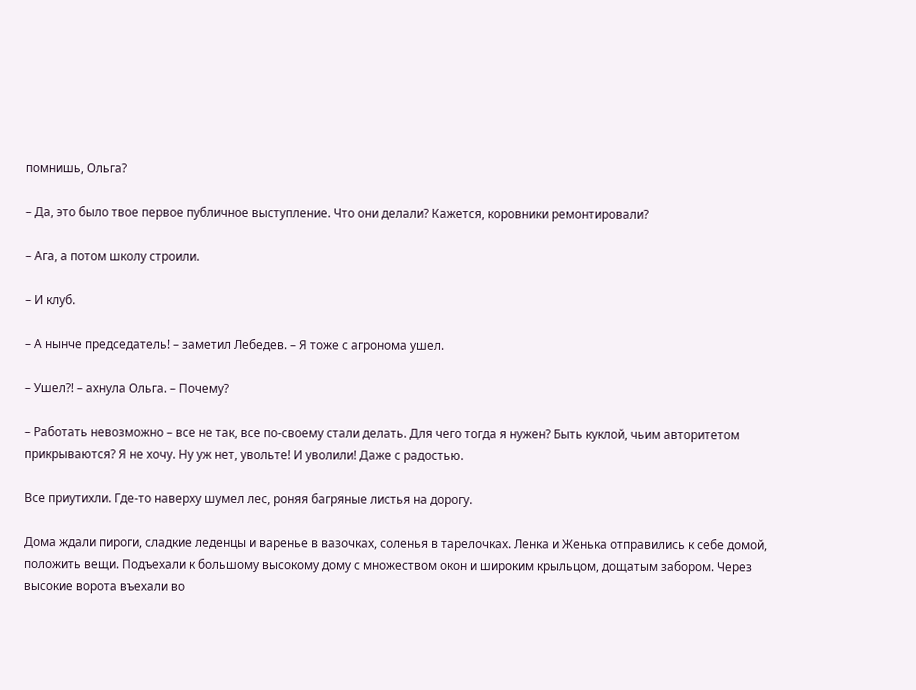помнишь, Ольга?

– Да, это было твое первое публичное выступление. Что они делали? Кажется, коровники ремонтировали?

– Ага, а потом школу строили.

– И клуб.

– А нынче председатель! – заметил Лебедев. – Я тоже с агронома ушел.

– Ушел?! – ахнула Ольга. – Почему?

– Работать невозможно – все не так, все по-своему стали делать. Для чего тогда я нужен? Быть куклой, чьим авторитетом прикрываются? Я не хочу. Ну уж нет, увольте! И уволили! Даже с радостью.

Все приутихли. Где-то наверху шумел лес, роняя багряные листья на дорогу.

Дома ждали пироги, сладкие леденцы и варенье в вазочках, соленья в тарелочках. Ленка и Женька отправились к себе домой, положить вещи. Подъехали к большому высокому дому с множеством окон и широким крыльцом, дощатым забором. Через высокие ворота въехали во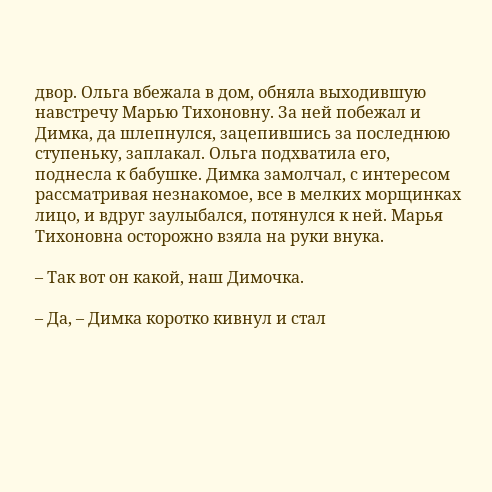двор. Ольга вбежала в дом, обняла выходившую навстречу Марью Тихоновну. За ней побежал и Димка, да шлепнулся, зацепившись за последнюю ступеньку, заплакал. Ольга подхватила его, поднесла к бабушке. Димка замолчал, с интересом рассматривая незнакомое, все в мелких морщинках лицо, и вдруг заулыбался, потянулся к ней. Марья Тихоновна осторожно взяла на руки внука.

– Так вот он какой, наш Димочка.

– Да, – Димка коротко кивнул и стал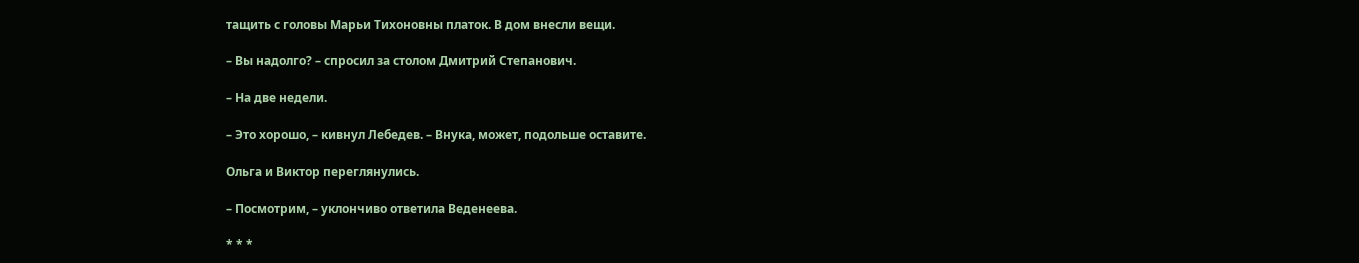тащить с головы Марьи Тихоновны платок. В дом внесли вещи.

– Вы надолго? – спросил за столом Дмитрий Степанович.

– На две недели.

– Это хорошо, – кивнул Лебедев. – Внука, может, подольше оставите.

Ольга и Виктор переглянулись.

– Посмотрим, – уклончиво ответила Веденеева.

* * *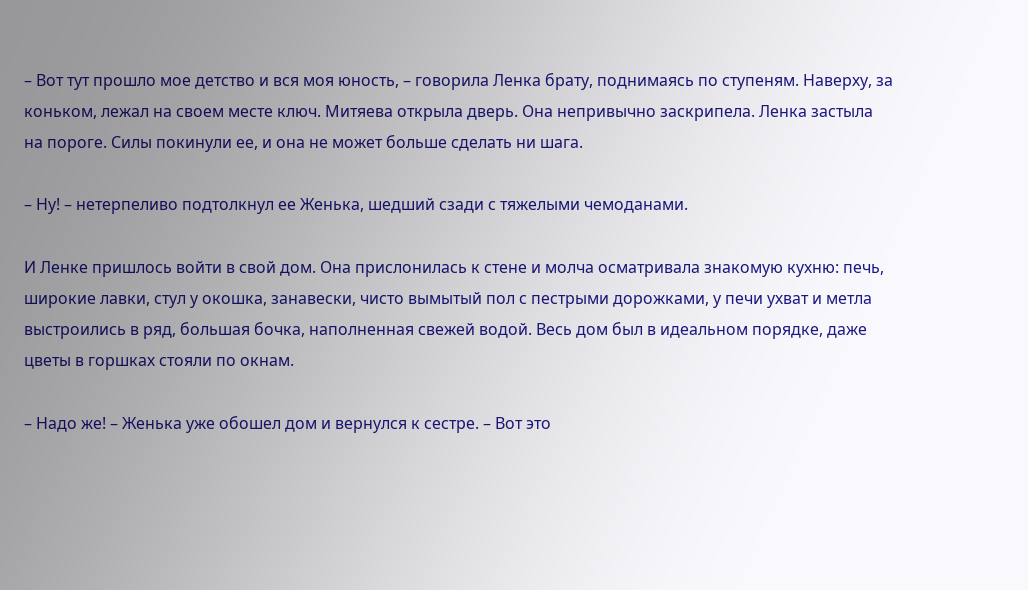– Вот тут прошло мое детство и вся моя юность, – говорила Ленка брату, поднимаясь по ступеням. Наверху, за коньком, лежал на своем месте ключ. Митяева открыла дверь. Она непривычно заскрипела. Ленка застыла на пороге. Силы покинули ее, и она не может больше сделать ни шага.

– Ну! – нетерпеливо подтолкнул ее Женька, шедший сзади с тяжелыми чемоданами.

И Ленке пришлось войти в свой дом. Она прислонилась к стене и молча осматривала знакомую кухню: печь, широкие лавки, стул у окошка, занавески, чисто вымытый пол с пестрыми дорожками, у печи ухват и метла выстроились в ряд, большая бочка, наполненная свежей водой. Весь дом был в идеальном порядке, даже цветы в горшках стояли по окнам.

– Надо же! – Женька уже обошел дом и вернулся к сестре. – Вот это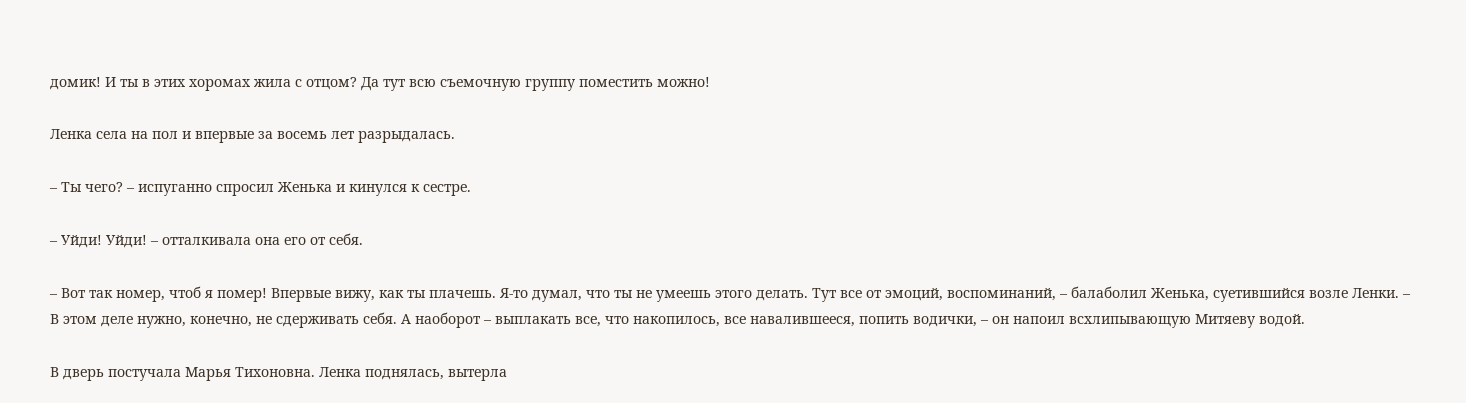домик! И ты в этих хоромах жила с отцом? Да тут всю съемочную группу поместить можно!

Ленка села на пол и впервые за восемь лет разрыдалась.

– Ты чего? – испуганно спросил Женька и кинулся к сестре.

– Уйди! Уйди! – отталкивала она его от себя.

– Вот так номер, чтоб я помер! Впервые вижу, как ты плачешь. Я-то думал, что ты не умеешь этого делать. Тут все от эмоций, воспоминаний, – балаболил Женька, суетившийся возле Ленки. – В этом деле нужно, конечно, не сдерживать себя. А наоборот – выплакать все, что накопилось, все навалившееся, попить водички, – он напоил всхлипывающую Митяеву водой.

В дверь постучала Марья Тихоновна. Ленка поднялась, вытерла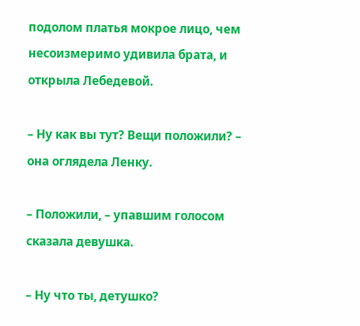подолом платья мокрое лицо, чем несоизмеримо удивила брата, и открыла Лебедевой.

– Ну как вы тут? Вещи положили? – она оглядела Ленку.

– Положили, – упавшим голосом сказала девушка.

– Ну что ты, детушко?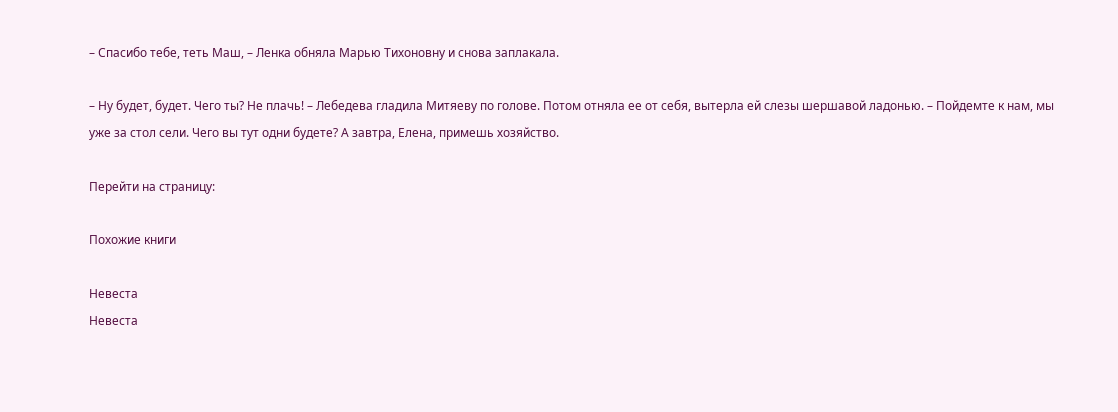– Спасибо тебе, теть Маш, – Ленка обняла Марью Тихоновну и снова заплакала.

– Ну будет, будет. Чего ты? Не плачь! – Лебедева гладила Митяеву по голове. Потом отняла ее от себя, вытерла ей слезы шершавой ладонью. – Пойдемте к нам, мы уже за стол сели. Чего вы тут одни будете? А завтра, Елена, примешь хозяйство.

Перейти на страницу:

Похожие книги

Невеста
Невеста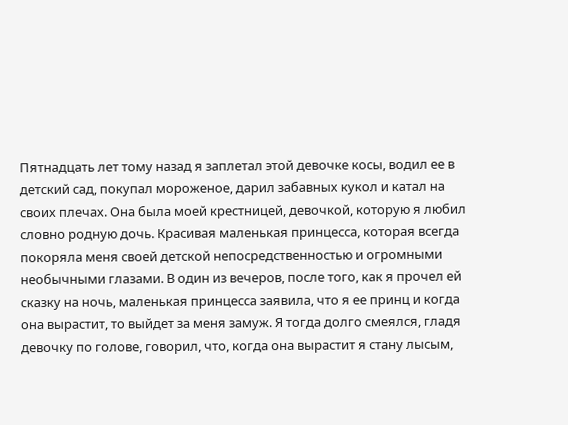Пятнадцать лет тому назад я заплетал этой девочке косы, водил ее в детский сад, покупал мороженое, дарил забавных кукол и катал на своих плечах. Она была моей крестницей, девочкой, которую я любил словно родную дочь. Красивая маленькая принцесса, которая всегда покоряла меня своей детской непосредственностью и огромными необычными глазами. В один из вечеров, после того, как я прочел ей сказку на ночь, маленькая принцесса заявила, что я ее принц и когда она вырастит, то выйдет за меня замуж. Я тогда долго смеялся, гладя девочку по голове, говорил, что, когда она вырастит я стану лысым,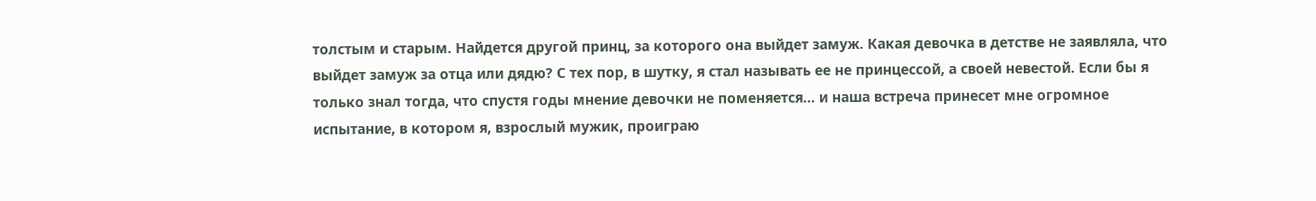толстым и старым. Найдется другой принц, за которого она выйдет замуж. Какая девочка в детстве не заявляла, что выйдет замуж за отца или дядю? С тех пор, в шутку, я стал называть ее не принцессой, а своей невестой. Если бы я только знал тогда, что спустя годы мнение девочки не поменяется… и наша встреча принесет мне огромное испытание, в котором я, взрослый мужик, проиграю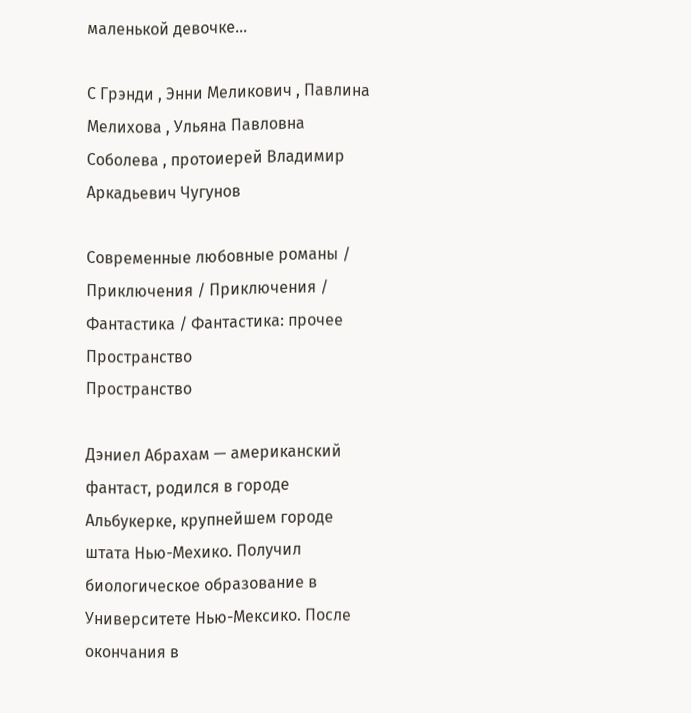маленькой девочке…

С Грэнди , Энни Меликович , Павлина Мелихова , Ульяна Павловна Соболева , протоиерей Владимир Аркадьевич Чугунов

Современные любовные романы / Приключения / Приключения / Фантастика / Фантастика: прочее
Пространство
Пространство

Дэниел Абрахам — американский фантаст, родился в городе Альбукерке, крупнейшем городе штата Нью-Мехико. Получил биологическое образование в Университете Нью-Мексико. После окончания в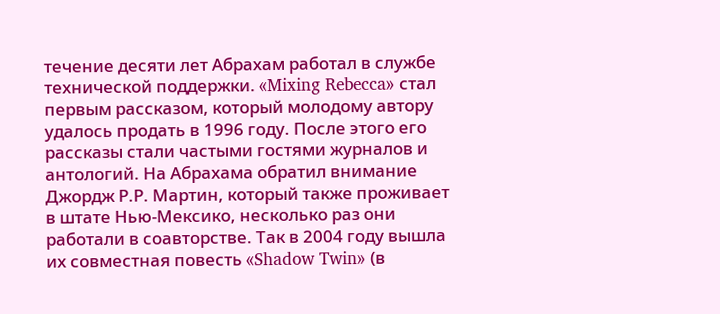течение десяти лет Абрахам работал в службе технической поддержки. «Mixing Rebecca» стал первым рассказом, который молодому автору удалось продать в 1996 году. После этого его рассказы стали частыми гостями журналов и антологий. На Абрахама обратил внимание Джордж Р.Р. Мартин, который также проживает в штате Нью-Мексико, несколько раз они работали в соавторстве. Так в 2004 году вышла их совместная повесть «Shadow Twin» (в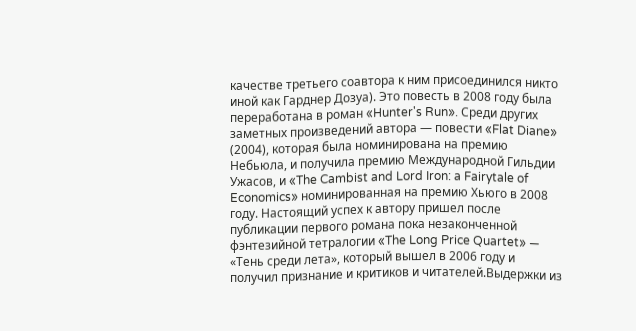качестве третьего соавтора к ним присоединился никто иной как Гарднер Дозуа). Это повесть в 2008 году была переработана в роман «Hunter's Run». Среди других заметных произведений автора — повести «Flat Diane» (2004), которая была номинирована на премию Небьюла, и получила премию Международной Гильдии Ужасов, и «The Cambist and Lord Iron: a Fairytale of Economics» номинированная на премию Хьюго в 2008 году. Настоящий успех к автору пришел после публикации первого романа пока незаконченной фэнтезийной тетралогии «The Long Price Quartet» — «Тень среди лета», который вышел в 2006 году и получил признание и критиков и читателей.Выдержки из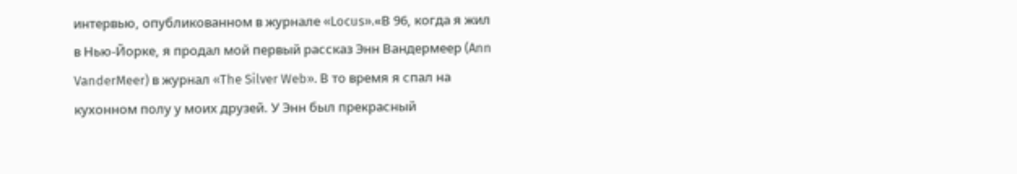интервью, опубликованном в журнале «Locus».«В 96, когда я жил в Нью-Йорке, я продал мой первый рассказ Энн Вандермеер (Ann VanderMeer) в журнал «The Silver Web». В то время я спал на кухонном полу у моих друзей. У Энн был прекрасный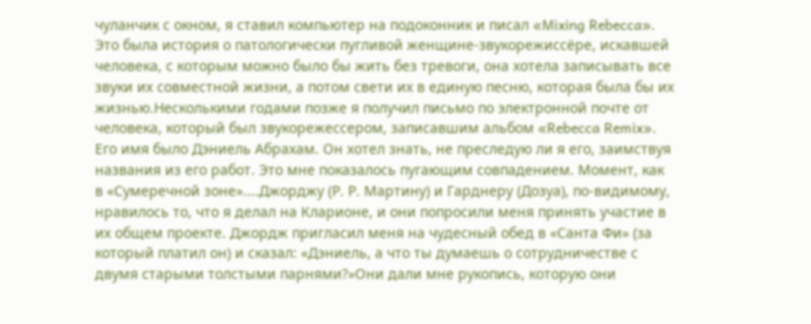чуланчик с окном, я ставил компьютер на подоконник и писал «Mixing Rebecca». Это была история о патологически пугливой женщине-звукорежиссёре, искавшей человека, с которым можно было бы жить без тревоги, она хотела записывать все звуки их совместной жизни, а потом свети их в единую песню, которая была бы их жизнью.Несколькими годами позже я получил письмо по электронной почте от человека, который был звукорежессером, записавшим альбом «Rebecca Remix». Его имя было Дэниель Абрахам. Он хотел знать, не преследую ли я его, заимствуя названия из его работ. Это мне показалось пугающим совпадением. Момент, как в «Сумеречной зоне»....Джорджу (Р. Р. Мартину) и Гарднеру (Дозуа), по-видимому, нравилось то, что я делал на Кларионе, и они попросили меня принять участие в их общем проекте. Джордж пригласил меня на чудесный обед в «Санта Фи» (за который платил он) и сказал: «Дэниель, а что ты думаешь о сотрудничестве с двумя старыми толстыми парнями?»Они дали мне рукопись, которую они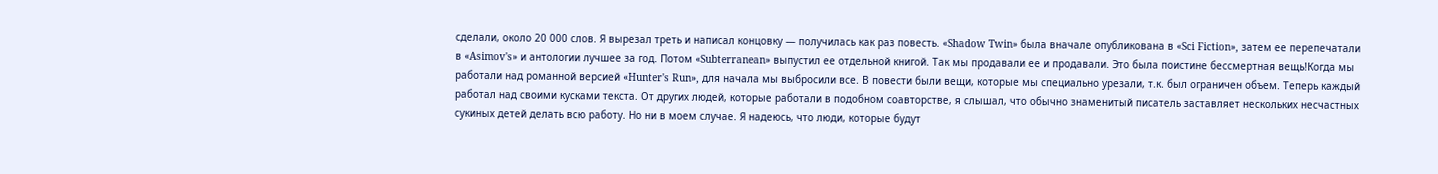сделали, около 20 000 слов. Я вырезал треть и написал концовку — получилась как раз повесть. «Shadow Twin» была вначале опубликована в «Sci Fiction», затем ее перепечатали в «Asimov's» и антологии лучшее за год. Потом «Subterranean» выпустил ее отдельной книгой. Так мы продавали ее и продавали. Это была поистине бессмертная вещь!Когда мы работали над романной версией «Hunter's Run», для начала мы выбросили все. В повести были вещи, которые мы специально урезали, т.к. был ограничен объем. Теперь каждый работал над своими кусками текста. От других людей, которые работали в подобном соавторстве, я слышал, что обычно знаменитый писатель заставляет нескольких несчастных сукиных детей делать всю работу. Но ни в моем случае. Я надеюсь, что люди, которые будут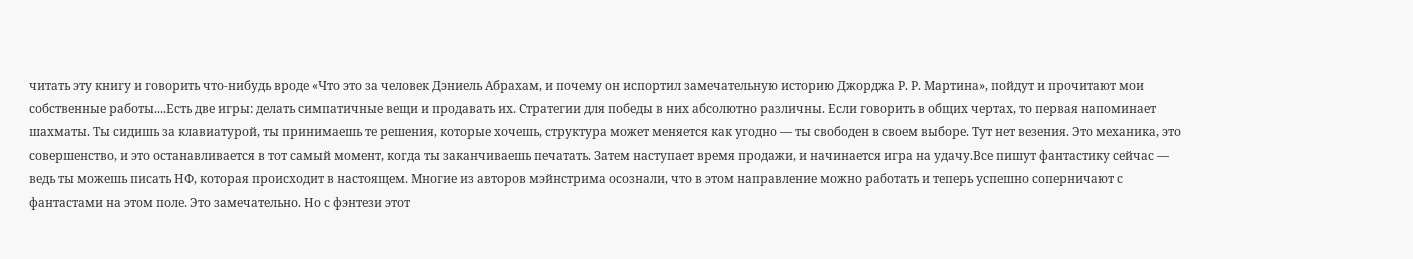читать эту книгу и говорить что-нибудь вроде «Что это за человек Дэниель Абрахам, и почему он испортил замечательную историю Джорджа Р. Р. Мартина», пойдут и прочитают мои собственные работы....Есть две игры: делать симпатичные вещи и продавать их. Стратегии для победы в них абсолютно различны. Если говорить в общих чертах, то первая напоминает шахматы. Ты сидишь за клавиатурой, ты принимаешь те решения, которые хочешь, структура может меняется как угодно — ты свободен в своем выборе. Тут нет везения. Это механика, это совершенство, и это останавливается в тот самый момент, когда ты заканчиваешь печатать. Затем наступает время продажи, и начинается игра на удачу.Все пишут фантастику сейчас — ведь ты можешь писать НФ, которая происходит в настоящем. Многие из авторов мэйнстрима осознали, что в этом направление можно работать и теперь успешно соперничают с фантастами на этом поле. Это замечательно. Но с фэнтези этот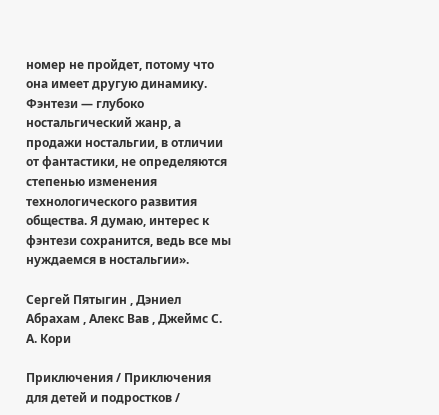номер не пройдет, потому что она имеет другую динамику. Фэнтези — глубоко ностальгический жанр, а продажи ностальгии, в отличии от фантастики, не определяются степенью изменения технологического развития общества. Я думаю, интерес к фэнтези сохранится, ведь все мы нуждаемся в ностальгии».

Сергей Пятыгин , Дэниел Абрахам , Алекс Вав , Джеймс С. А. Кори

Приключения / Приключения для детей и подростков /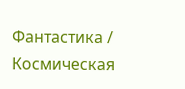Фантастика / Космическая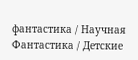фантастика / Научная Фантастика / Детские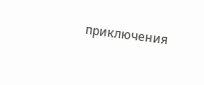приключения